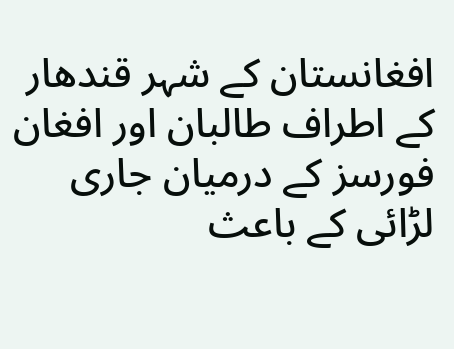افغانستان کے شہر قندھار کے اطراف طالبان اور افغان فورسز کے درمیان جاری لڑائی کے باعث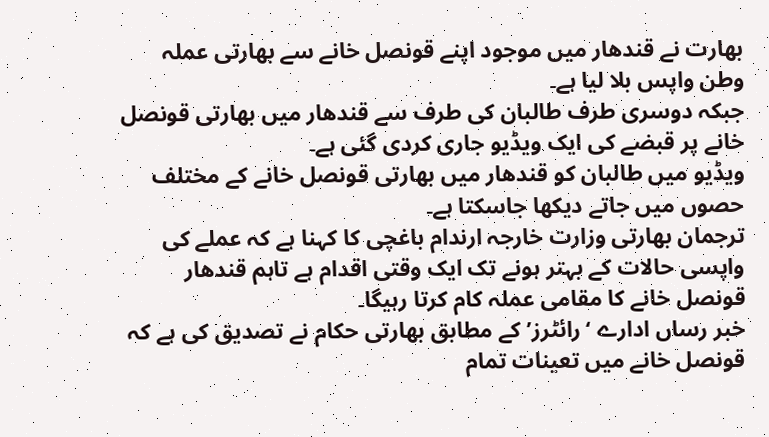بھارت نے قندھار میں موجود اپنے قونصل خانے سے بھارتی عملہ وطن واپس بلا لیا ہے۔
جبکہ دوسری طرف طالبان کی طرف سے قندھار میں بھارتی قونصل خانے پر قبضے کی ایک ویڈیو جاری کردی گئی ہے۔
ویڈیو میں طالبان کو قندھار میں بھارتی قونصل خانے کے مختلف حصوں میں جاتے دیکھا جاسکتا ہے۔
ترجمان بھارتی وزارت خارجہ ارندام باغچی کا کہنا ہے کہ عملے کی واپسی حالات کے بہتر ہونے تک ایک وقتی اقدام ہے تاہم قندھار قونصل خانے کا مقامی عملہ کام کرتا رہیگا۔
خبر رساں ادارے ‘رائٹرز’ کے مطابق بھارتی حکام نے تصدیق کی ہے کہ قونصل خانے میں تعینات تمام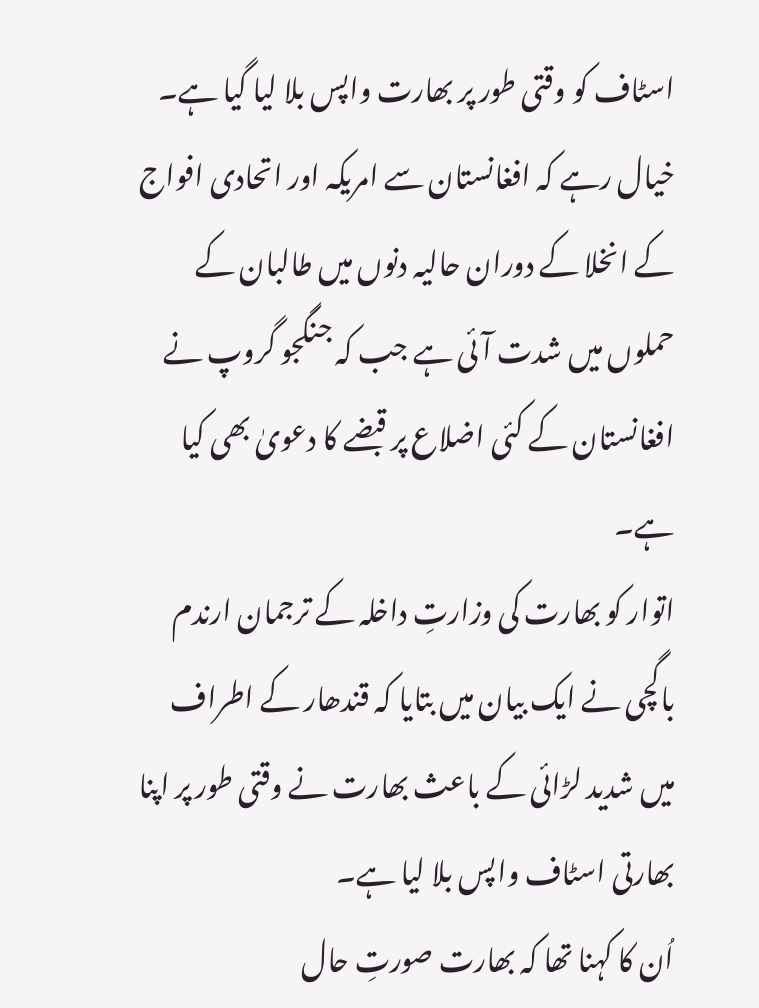اسٹاف کو وقتی طور پر بھارت واپس بلا لیا گیا ہے۔
خیال رہے کہ افغانستان سے امریکہ اور اتحادی افواج کے انخلا کے دوران حالیہ دنوں میں طالبان کے حملوں میں شدت آئی ہے جب کہ جنگجو گروپ نے افغانستان کے کئی اضلاع پر قبضے کا دعویٰ بھی کیا ہے۔
اتوار کو بھارت کی وزارتِ داخلہ کے ترجمان ارندم باگچی نے ایک بیان میں بتایا کہ قندھار کے اطراف میں شدید لڑائی کے باعث بھارت نے وقتی طور پر اپنا بھارتی اسٹاف واپس بلا لیا ہے۔
اُن کا کہنا تھا کہ بھارت صورتِ حال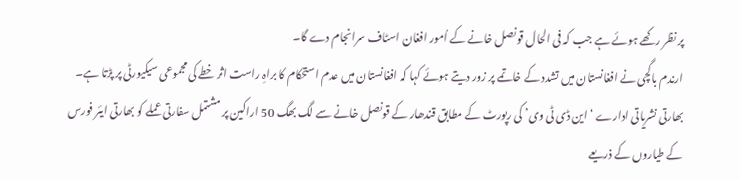پر نظر رکھے ہوئے ہے جب کہ فی الحال قونصل خانے کے اُمور افغان اسٹاف سرانجام دے گا۔
ارندم باگچی نے افغانستان میں تشدد کے خاتمے پر زور دیتے ہوئے کہا کہ افغانستان میں عدم استحکام کا براہِ راست اثر خطے کی مجموعی سیکیورٹی پر پڑتا ہے۔
بھارتی نشریاتی ادارے ‘این ڈی ٹی وی’ کی رپورٹ کے مطابق قندھار کے قونصل خانے سے لگ بھگ 50 اراکین پر مشتمل سفارتی عملے کو بھارتی ایئر فورس کے طیاروں کے ذریعے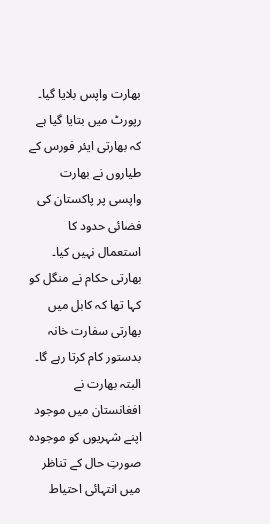بھارت واپس بلایا گیا۔
رپورٹ میں بتایا گیا ہے کہ بھارتی ایئر فورس کے طیاروں نے بھارت واپسی پر پاکستان کی فضائی حدود کا استعمال نہیں کیا۔
بھارتی حکام نے منگل کو کہا تھا کہ کابل میں بھارتی سفارت خانہ بدستور کام کرتا رہے گا۔ البتہ بھارت نے افغانستان میں موجود اپنے شہریوں کو موجودہ صورتِ حال کے تناظر میں انتہائی احتیاط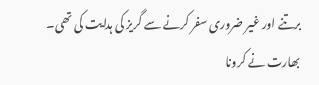برتنے اور غیر ضروری سفر کرنے سے گریز کی ہدایت کی تھی۔
بھارت نے کرونا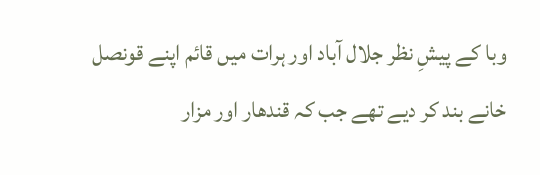وبا کے پیشِ نظر جلال آباد اور ہرات میں قائم اپنے قونصل خانے بند کر دیے تھے جب کہ قندھار اور مزار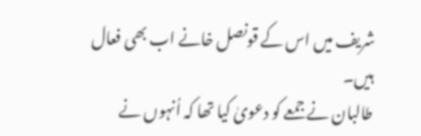شریف میں اس کے قونصل خانے اب بھی فعال ہیں۔
طالبان نے جمعے کو دعویٰ کیا تھا کہ اُنہوں نے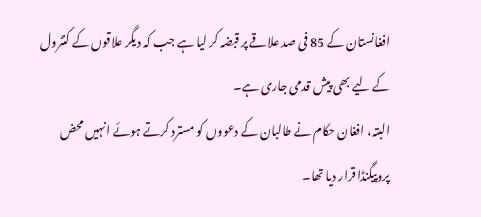افغانستان کے 85 فی صد علاقے پر قبضہ کر لیا ہے جب کہ دیگر علاقوں کے کنٹرول کے لیے بھی پیش قدمی جاری ہے۔
البتہ، افغان حکام نے طالبان کے دعووں کو مسترد کرتے ہوئے انہیں محض پروپیگنڈا قرار دیا تھا۔